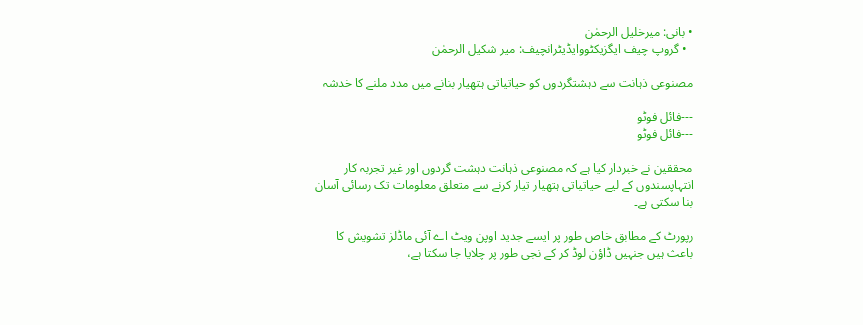• بانی: میرخلیل الرحمٰن
  • گروپ چیف ایگزیکٹووایڈیٹرانچیف: میر شکیل الرحمٰن

مصنوعی ذہانت سے دہشتگردوں کو حیاتیاتی ہتھیار بنانے میں مدد ملنے کا خدشہ

---فائل فوٹو
---فائل فوٹو

محققین نے خبردار کیا ہے کہ مصنوعی ذہانت دہشت گردوں اور غیر تجربہ کار انتہاپسندوں کے لیے حیاتیاتی ہتھیار تیار کرنے سے متعلق معلومات تک رسائی آسان بنا سکتی ہے۔

رپورٹ کے مطابق خاص طور پر ایسے جدید اوپن ویٹ اے آئی ماڈلز تشویش کا باعث ہیں جنہیں ڈاؤن لوڈ کر کے نجی طور پر چلایا جا سکتا ہے،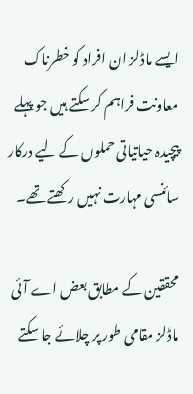ایسے ماڈلز ان افراد کو خطرناک معاونت فراہم کر سکتے ہیں جو پہلے پیچیدہ حیاتیاتی حملوں کے لیے درکار سائنسی مہارت نہیں رکھتے تھے۔

محققین کے مطابق بعض اے آئی ماڈلز مقامی طور پر چلائے جا سکتے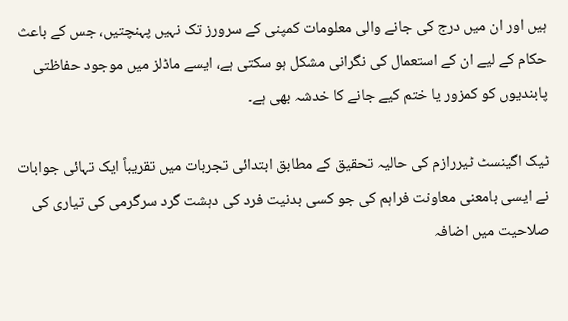ہیں اور ان میں درج کی جانے والی معلومات کمپنی کے سرورز تک نہیں پہنچتیں، جس کے باعث حکام کے لیے ان کے استعمال کی نگرانی مشکل ہو سکتی ہے، ایسے ماڈلز میں موجود حفاظتی پابندیوں کو کمزور یا ختم کیے جانے کا خدشہ بھی ہے۔

ٹیک اگینسٹ ٹیررازم کی حالیہ تحقیق کے مطابق ابتدائی تجربات میں تقریباً ایک تہائی جوابات نے ایسی بامعنی معاونت فراہم کی جو کسی بدنیت فرد کی دہشت گرد سرگرمی کی تیاری کی صلاحیت میں اضافہ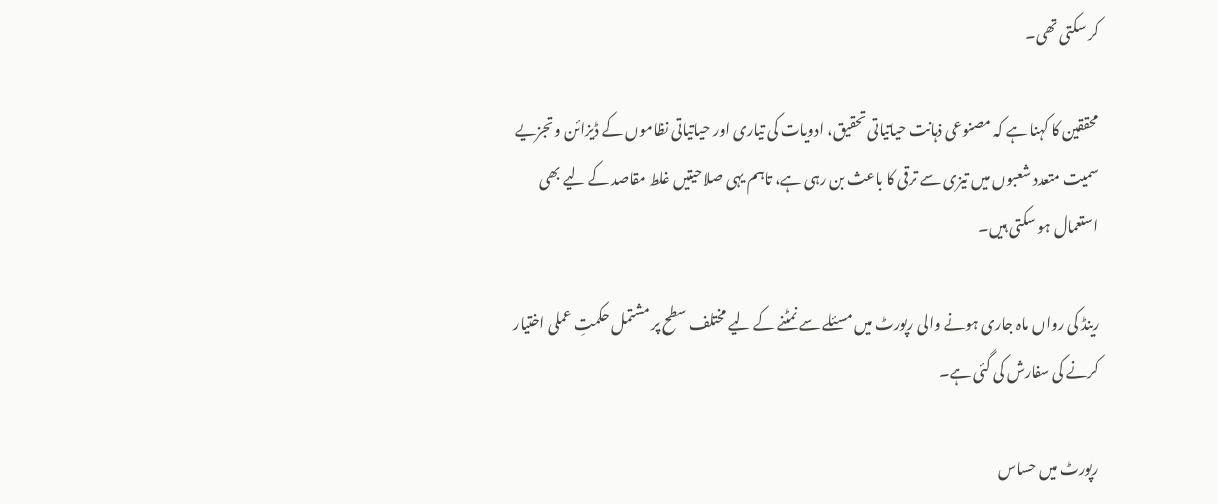کر سکتی تھی۔

محققین کا کہنا ہے کہ مصنوعی ذہانت حیاتیاتی تحقیق، ادویات کی تیاری اور حیاتیاتی نظاموں کے ڈیزائن و تجزیے سمیت متعدد شعبوں میں تیزی سے ترقی کا باعث بن رہی ہے، تاہم یہی صلاحیتیں غلط مقاصد کے لیے بھی استعمال ہو سکتی ہیں۔

رینڈ کی رواں ماہ جاری ہونے والی رپورٹ میں مسئلے سے نمٹنے کے لیے مختلف سطح پر مشتمل حکمتِ عملی اختیار کرنے کی سفارش کی گئی ہے۔

رپورٹ میں حساس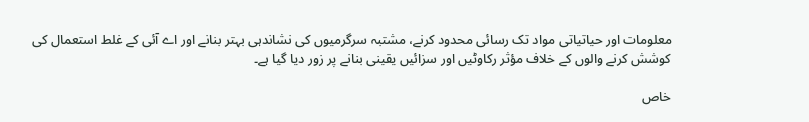معلومات اور حیاتیاتی مواد تک رسائی محدود کرنے، مشتبہ سرگرمیوں کی نشاندہی بہتر بنانے اور اے آئی کے غلط استعمال کی کوشش کرنے والوں کے خلاف مؤثر رکاوٹیں اور سزائیں یقینی بنانے پر زور دیا گیا ہے۔

خاص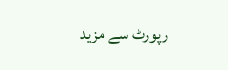رپورٹ سے مزید